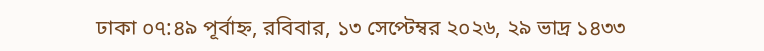ঢাকা ০৭:৪৯ পূর্বাহ্ন, রবিবার, ১৩ সেপ্টেম্বর ২০২৬, ২৯ ভাদ্র ১৪৩৩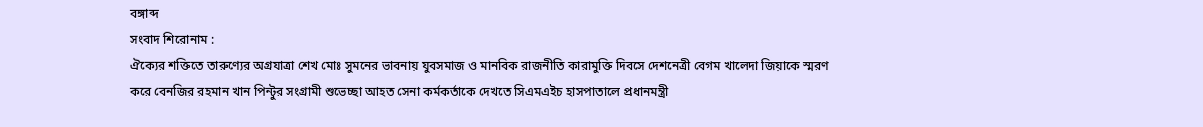বঙ্গাব্দ
সংবাদ শিরোনাম :
ঐক্যের শক্তিতে তারুণ্যের অগ্রযাত্রা শেখ মোঃ সুমনের ভাবনায় যুবসমাজ ও মানবিক রাজনীতি কারামুক্তি দিবসে দেশনেত্রী বেগম খালেদা জিয়াকে স্মরণ করে বেনজির রহমান খান পিন্টুর সংগ্রামী শুভেচ্ছা আহত সেনা কর্মকর্তাকে দেখতে সিএমএইচ হাসপাতালে প্রধানমন্ত্রী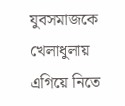যুবসমাজকে খেলাধুলায় এগিয়ে নিতে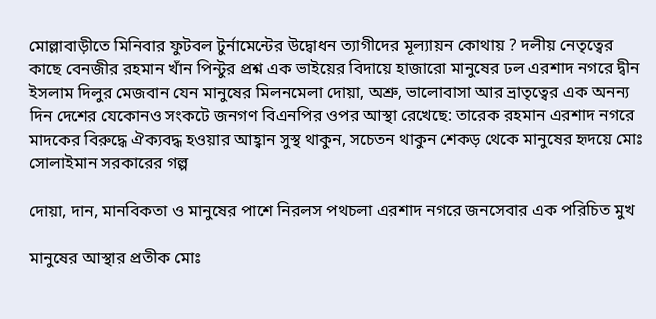মোল্লাবাড়ীতে মিনিবার ফুটবল টুর্নামেন্টের উদ্বোধন ত্যাগীদের মূল্যায়ন কোথায় ? দলীয় নেতৃত্বের কাছে বেনজীর রহমান খাঁন পিন্টুর প্রশ্ন এক ভাইয়ের বিদায়ে হাজারো মানুষের ঢল এরশাদ নগরে দ্বীন ইসলাম দিলুর মেজবান যেন মানুষের মিলনমেলা দোয়া, অশ্রু, ভালোবাসা আর ভ্রাতৃত্বের এক অনন্য দিন দেশের যেকোনও সংকটে জনগণ বিএনপির ওপর আস্থা রেখেছে: তারেক রহমান এরশাদ নগরে মাদকের বিরুদ্ধে ঐক্যবদ্ধ হওয়ার আহ্বান সুস্থ থাকুন, সচেতন থাকুন শেকড় থেকে মানুষের হৃদয়ে মোঃ সোলাইমান সরকারের গল্প

দোয়া, দান, মানবিকতা ও মানুষের পাশে নিরলস পথচলা এরশাদ নগরে জনসেবার এক পরিচিত মুখ

মানুষের আস্থার প্রতীক মোঃ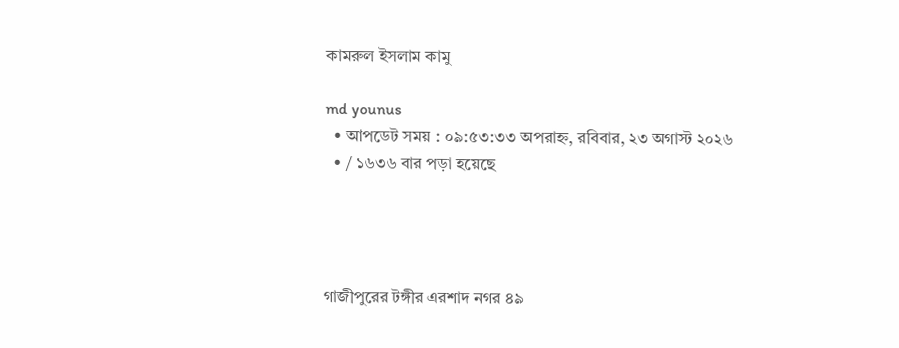কামরুল ইসলাম কামু

md younus
  • আপডেট সময় : ০৯:৫৩:৩৩ অপরাহ্ন, রবিবার, ২৩ অগাস্ট ২০২৬
  • / ১৬৩৬ বার পড়া হয়েছে




গাজীপুরের টঙ্গীর এরশাদ নগর ৪৯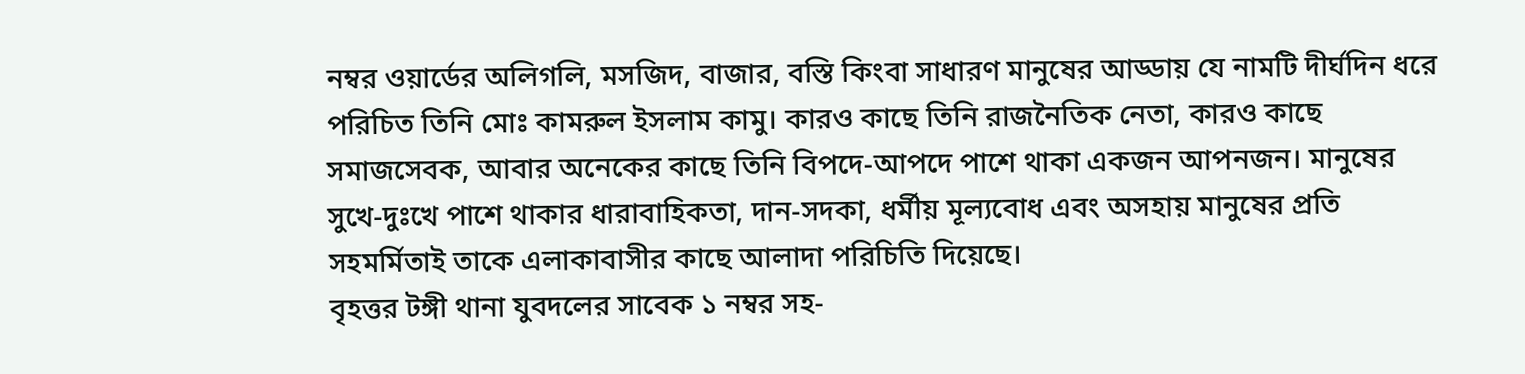নম্বর ওয়ার্ডের অলিগলি, মসজিদ, বাজার, বস্তি কিংবা সাধারণ মানুষের আড্ডায় যে নামটি দীর্ঘদিন ধরে পরিচিত তিনি মোঃ কামরুল ইসলাম কামু। কারও কাছে তিনি রাজনৈতিক নেতা, কারও কাছে সমাজসেবক, আবার অনেকের কাছে তিনি বিপদে-আপদে পাশে থাকা একজন আপনজন। মানুষের সুখে-দুঃখে পাশে থাকার ধারাবাহিকতা, দান-সদকা, ধর্মীয় মূল্যবোধ এবং অসহায় মানুষের প্রতি সহমর্মিতাই তাকে এলাকাবাসীর কাছে আলাদা পরিচিতি দিয়েছে।
বৃহত্তর টঙ্গী থানা যুবদলের সাবেক ১ নম্বর সহ-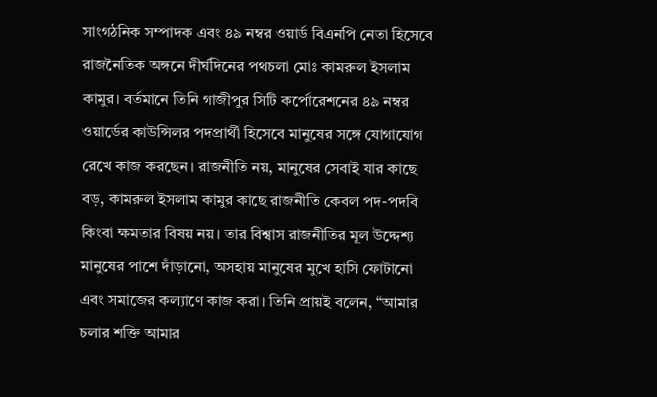সাংগঠনিক সম্পাদক এবং ৪৯ নম্বর ওয়ার্ড বিএনপি নেতা হিসেবে রাজনৈতিক অঙ্গনে দীর্ঘদিনের পথচলা মোঃ কামরুল ইসলাম কামুর। বর্তমানে তিনি গাজীপুর সিটি কর্পোরেশনের ৪৯ নম্বর ওয়ার্ডের কাউন্সিলর পদপ্রার্থী হিসেবে মানুষের সঙ্গে যোগাযোগ রেখে কাজ করছেন। রাজনীতি নয়, মানুষের সেবাই যার কাছে বড়, কামরুল ইসলাম কামুর কাছে রাজনীতি কেবল পদ-পদবি কিংবা ক্ষমতার বিষয় নয়। তার বিশ্বাস রাজনীতির মূল উদ্দেশ্য মানুষের পাশে দাঁড়ানো, অসহায় মানুষের মুখে হাসি ফোটানো এবং সমাজের কল্যাণে কাজ করা। তিনি প্রায়ই বলেন, “আমার চলার শক্তি আমার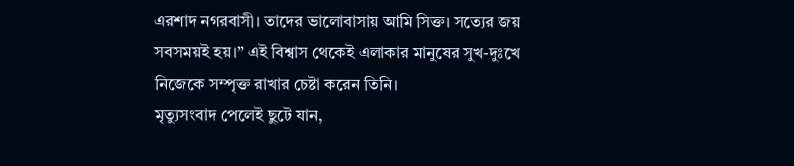এরশাদ নগরবাসী। তাদের ভালোবাসায় আমি সিক্ত। সত্যের জয় সবসময়ই হয়।” এই বিশ্বাস থেকেই এলাকার মানুষের সুখ-দুঃখে নিজেকে সম্পৃক্ত রাখার চেষ্টা করেন তিনি।
মৃত্যুসংবাদ পেলেই ছুটে যান,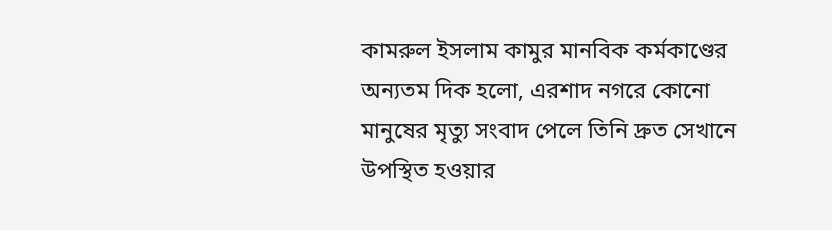কামরুল ইসলাম কামুর মানবিক কর্মকাণ্ডের অন্যতম দিক হলো, এরশাদ নগরে কোনো মানুষের মৃত্যু সংবাদ পেলে তিনি দ্রুত সেখানে উপস্থিত হওয়ার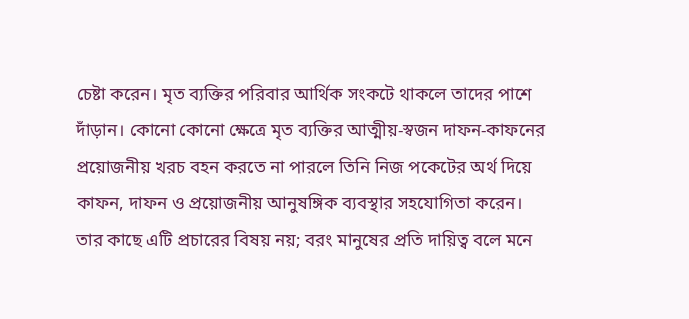চেষ্টা করেন। মৃত ব্যক্তির পরিবার আর্থিক সংকটে থাকলে তাদের পাশে দাঁড়ান। কোনো কোনো ক্ষেত্রে মৃত ব্যক্তির আত্মীয়-স্বজন দাফন-কাফনের প্রয়োজনীয় খরচ বহন করতে না পারলে তিনি নিজ পকেটের অর্থ দিয়ে কাফন, দাফন ও প্রয়োজনীয় আনুষঙ্গিক ব্যবস্থার সহযোগিতা করেন। তার কাছে এটি প্রচারের বিষয় নয়; বরং মানুষের প্রতি দায়িত্ব বলে মনে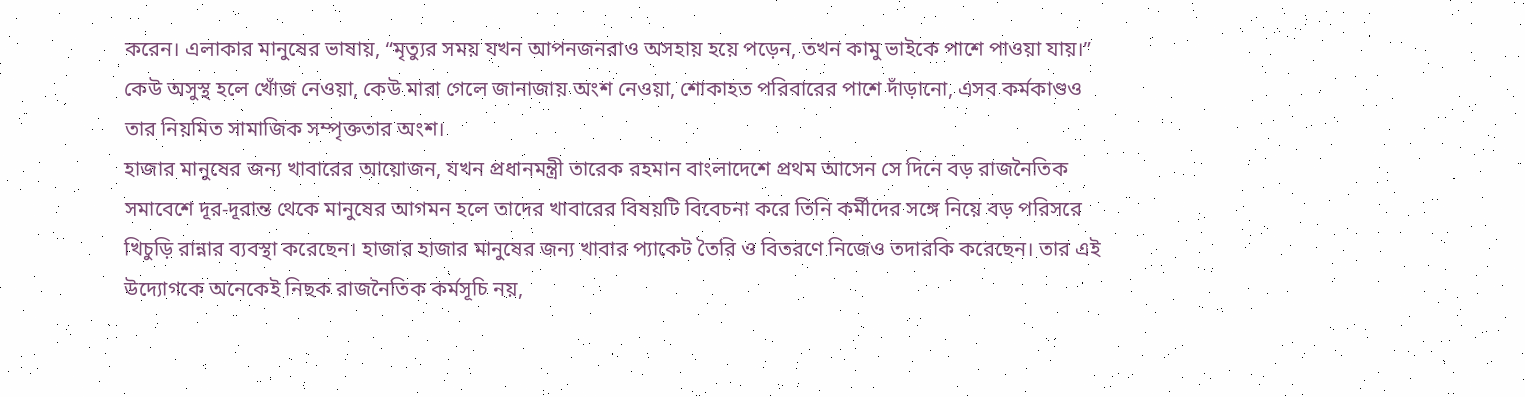করেন। এলাকার মানুষের ভাষায়, “মৃত্যুর সময় যখন আপনজনরাও অসহায় হয়ে পড়েন, তখন কামু ভাইকে পাশে পাওয়া যায়।” কেউ অসুস্থ হলে খোঁজ নেওয়া, কেউ মারা গেলে জানাজায় অংশ নেওয়া, শোকাহত পরিবারের পাশে দাঁড়ানো, এসব কর্মকাণ্ডও তার নিয়মিত সামাজিক সম্পৃক্ততার অংশ।
হাজার মানুষের জন্য খাবারের আয়োজন, যখন প্রধানমন্ত্রী তারেক রহমান বাংলাদেশে প্রথম আসেন সে দিনে বড় রাজনৈতিক সমাবেশে দূর-দূরান্ত থেকে মানুষের আগমন হলে তাদের খাবারের বিষয়টি বিবেচনা করে তিনি কর্মীদের সঙ্গে নিয়ে বড় পরিসরে খিচুড়ি রান্নার ব্যবস্থা করেছেন। হাজার হাজার মানুষের জন্য খাবার প্যাকেট তৈরি ও বিতরণে নিজেও তদারকি করেছেন। তার এই উদ্যোগকে অনেকেই নিছক রাজনৈতিক কর্মসূচি নয়,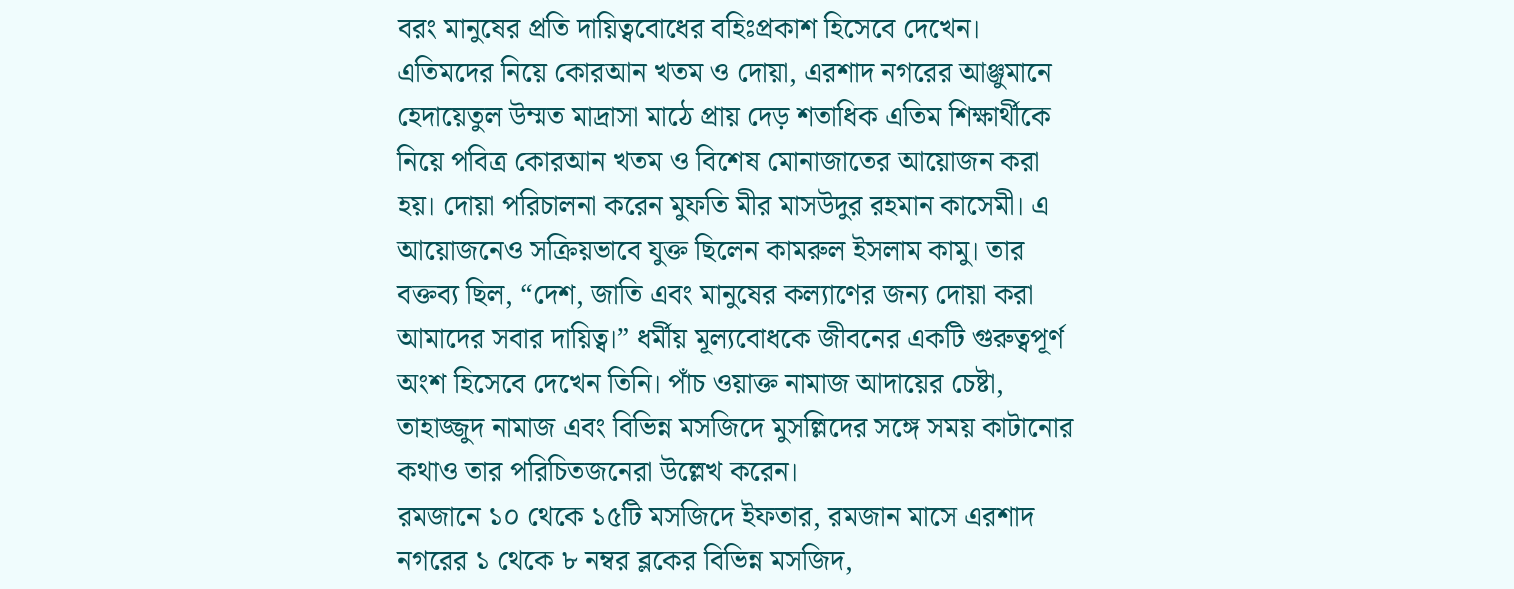বরং মানুষের প্রতি দায়িত্ববোধের বহিঃপ্রকাশ হিসেবে দেখেন।
এতিমদের নিয়ে কোরআন খতম ও দোয়া, এরশাদ নগরের আঞ্জুমানে হেদায়েতুল উম্মত মাদ্রাসা মাঠে প্রায় দেড় শতাধিক এতিম শিক্ষার্থীকে নিয়ে পবিত্র কোরআন খতম ও বিশেষ মোনাজাতের আয়োজন করা হয়। দোয়া পরিচালনা করেন মুফতি মীর মাসউদুর রহমান কাসেমী। এ আয়োজনেও সক্রিয়ভাবে যুক্ত ছিলেন কামরুল ইসলাম কামু। তার বক্তব্য ছিল, “দেশ, জাতি এবং মানুষের কল্যাণের জন্য দোয়া করা আমাদের সবার দায়িত্ব।” ধর্মীয় মূল্যবোধকে জীবনের একটি গুরুত্বপূর্ণ অংশ হিসেবে দেখেন তিনি। পাঁচ ওয়াক্ত নামাজ আদায়ের চেষ্টা, তাহাজ্জুদ নামাজ এবং বিভিন্ন মসজিদে মুসল্লিদের সঙ্গে সময় কাটানোর কথাও তার পরিচিতজনেরা উল্লেখ করেন।
রমজানে ১০ থেকে ১৫টি মসজিদে ইফতার, রমজান মাসে এরশাদ নগরের ১ থেকে ৮ নম্বর ব্লকের বিভিন্ন মসজিদ,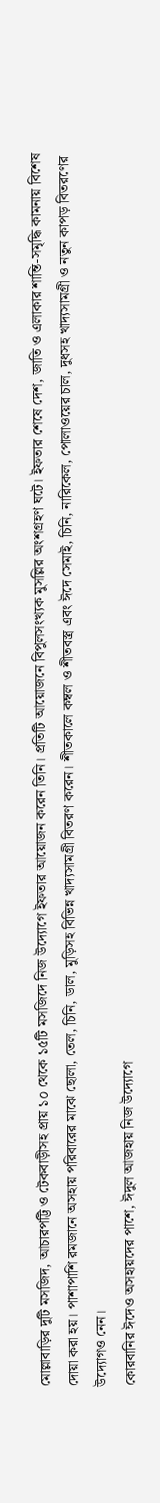মোল্লাবাড়ির দুটি মসজিদ, আচারপট্টি ও টেকবাড়ীসহ প্রায় ১০ থেকে ১৫টি মসজিদে নিজ উদ্যোগে ইফতার আয়োজন করেন তিনি। প্রতিটি আয়োজনে বিপুলসংখ্যক মুসল্লির অংশগ্রহণ ঘটে। ইফতার শেষে দেশ, জাতি ও এলাকার শান্তি-সমৃদ্ধি কামনায় বিশেষ দোয়া করা হয়। পাশাপাশি রমজানে অসহায় পরিবারের মাঝে ছোলা, তেল, চিনি, ডাল, মুড়িসহ বিভিন্ন খাদ্যসামগ্রী বিতরণ করেন। শীতকালে কম্বল ও শীতবস্ত্র এবং ঈদে সেমাই, চিনি, নারিকেল, পোলাওয়ের চাল, দুধসহ খাদ্যসামগ্রী ও নতুন কাপড় বিতরণের উদ্যোগও নেন।
কোরবানির ঈদেও অসহায়দের পাশে, ঈদুল আজহায় নিজ উদ্যোগে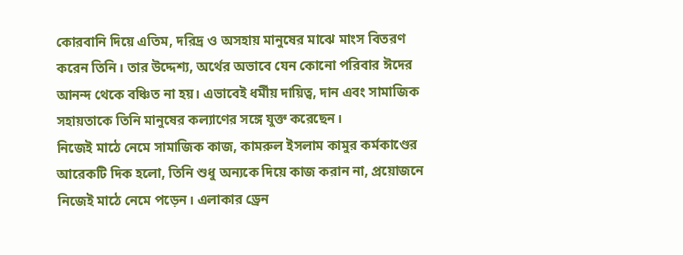কোরবানি দিয়ে এতিম, দরিদ্র ও অসহায় মানুষের মাঝে মাংস বিতরণ করেন তিনি। তার উদ্দেশ্য, অর্থের অভাবে যেন কোনো পরিবার ঈদের আনন্দ থেকে বঞ্চিত না হয়। এভাবেই ধর্মীয় দায়িত্ব, দান এবং সামাজিক সহায়তাকে তিনি মানুষের কল্যাণের সঙ্গে যুক্ত করেছেন।
নিজেই মাঠে নেমে সামাজিক কাজ, কামরুল ইসলাম কামুর কর্মকাণ্ডের আরেকটি দিক হলো, তিনি শুধু অন্যকে দিয়ে কাজ করান না, প্রয়োজনে নিজেই মাঠে নেমে পড়েন। এলাকার ড্রেন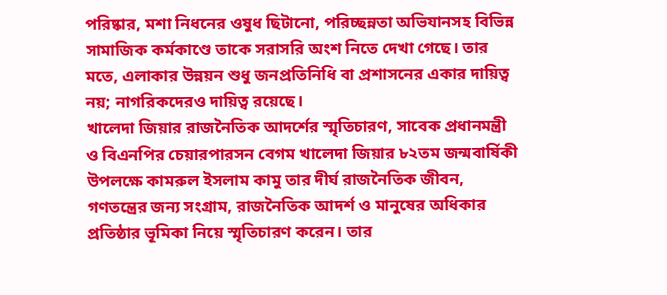পরিষ্কার, মশা নিধনের ওষুধ ছিটানো, পরিচ্ছন্নতা অভিযানসহ বিভিন্ন সামাজিক কর্মকাণ্ডে তাকে সরাসরি অংশ নিতে দেখা গেছে। তার মতে, এলাকার উন্নয়ন শুধু জনপ্রতিনিধি বা প্রশাসনের একার দায়িত্ব নয়; নাগরিকদেরও দায়িত্ব রয়েছে।
খালেদা জিয়ার রাজনৈতিক আদর্শের স্মৃতিচারণ, সাবেক প্রধানমন্ত্রী ও বিএনপির চেয়ারপারসন বেগম খালেদা জিয়ার ৮২তম জন্মবার্ষিকী উপলক্ষে কামরুল ইসলাম কামু তার দীর্ঘ রাজনৈতিক জীবন, গণতন্ত্রের জন্য সংগ্রাম, রাজনৈতিক আদর্শ ও মানুষের অধিকার প্রতিষ্ঠার ভূমিকা নিয়ে স্মৃতিচারণ করেন। তার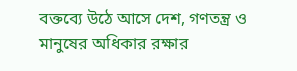বক্তব্যে উঠে আসে দেশ, গণতন্ত্র ও মানুষের অধিকার রক্ষার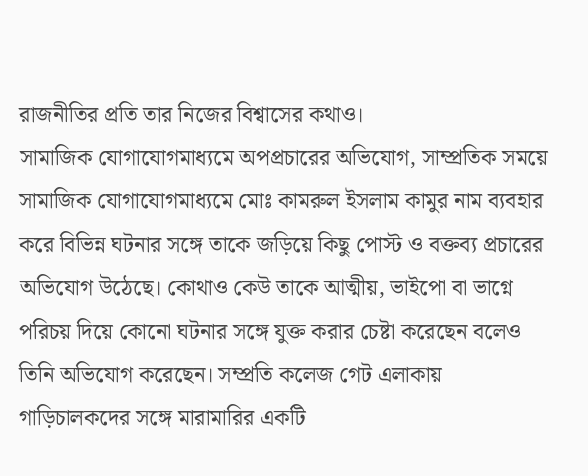রাজনীতির প্রতি তার নিজের বিশ্বাসের কথাও।
সামাজিক যোগাযোগমাধ্যমে অপপ্রচারের অভিযোগ, সাম্প্রতিক সময়ে সামাজিক যোগাযোগমাধ্যমে মোঃ কামরুল ইসলাম কামুর নাম ব্যবহার করে বিভিন্ন ঘটনার সঙ্গে তাকে জড়িয়ে কিছু পোস্ট ও বক্তব্য প্রচারের অভিযোগ উঠেছে। কোথাও কেউ তাকে আত্মীয়, ভাইপো বা ভাগ্নে পরিচয় দিয়ে কোনো ঘটনার সঙ্গে যুক্ত করার চেষ্টা করেছেন বলেও তিনি অভিযোগ করেছেন। সম্প্রতি কলেজ গেট এলাকায় গাড়িচালকদের সঙ্গে মারামারির একটি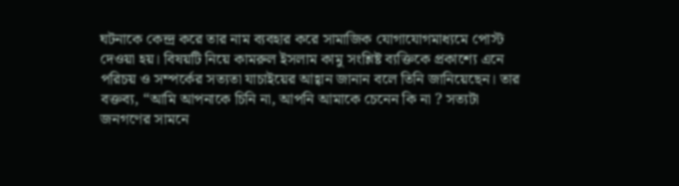ঘটনাকে কেন্দ্র করে তার নাম ব্যবহার করে সামাজিক যোগাযোগমাধ্যমে পোস্ট দেওয়া হয়। বিষয়টি নিয়ে কামরুল ইসলাম কামু সংশ্লিষ্ট ব্যক্তিকে প্রকাশ্যে এনে পরিচয় ও সম্পর্কের সত্যতা যাচাইয়ের আহ্বান জানান বলে তিনি জানিয়েছেন। তার বক্তব্য, “আমি আপনাকে চিনি না, আপনি আমাকে চেনেন কি না ? সত্যটা জনগণের সামনে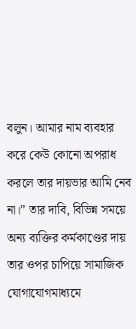বলুন। আমার নাম ব্যবহার করে কেউ কোনো অপরাধ করলে তার দায়ভার আমি নেব না।” তার দাবি, বিভিন্ন সময়ে অন্য ব্যক্তির কর্মকাণ্ডের দায় তার ওপর চাপিয়ে সামাজিক যোগাযোগমাধ্যমে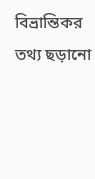বিভ্রান্তিকর তথ্য ছড়ানো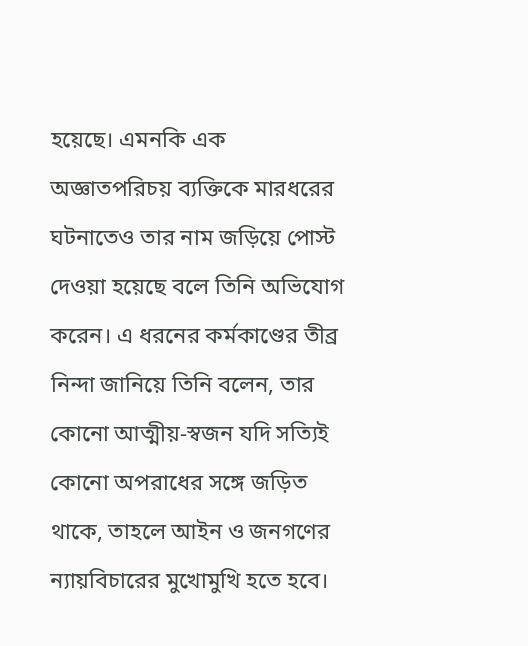হয়েছে। এমনকি এক অজ্ঞাতপরিচয় ব্যক্তিকে মারধরের ঘটনাতেও তার নাম জড়িয়ে পোস্ট দেওয়া হয়েছে বলে তিনি অভিযোগ করেন। এ ধরনের কর্মকাণ্ডের তীব্র নিন্দা জানিয়ে তিনি বলেন, তার কোনো আত্মীয়-স্বজন যদি সত্যিই কোনো অপরাধের সঙ্গে জড়িত থাকে, তাহলে আইন ও জনগণের ন্যায়বিচারের মুখোমুখি হতে হবে।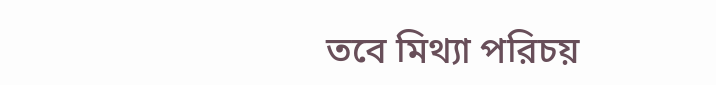তবে মিথ্যা পরিচয়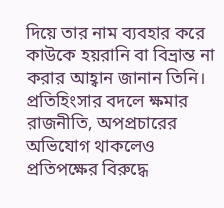দিয়ে তার নাম ব্যবহার করে কাউকে হয়রানি বা বিভ্রান্ত না করার আহ্বান জানান তিনি।
প্রতিহিংসার বদলে ক্ষমার রাজনীতি, অপপ্রচারের অভিযোগ থাকলেও প্রতিপক্ষের বিরুদ্ধে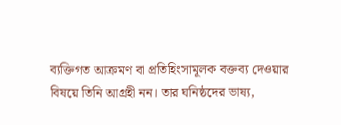ব্যক্তিগত আক্রমণ বা প্রতিহিংসামূলক বক্তব্য দেওয়ার বিষয়ে তিনি আগ্রহী নন। তার ঘনিষ্ঠদের ভাষ্য,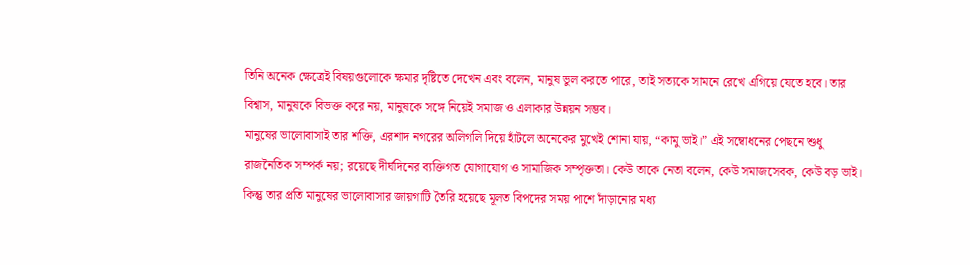তিনি অনেক ক্ষেত্রেই বিষয়গুলোকে ক্ষমার দৃষ্টিতে দেখেন এবং বলেন, মানুষ ভুল করতে পারে, তাই সত্যকে সামনে রেখে এগিয়ে যেতে হবে। তার বিশ্বাস, মানুষকে বিভক্ত করে নয়, মানুষকে সঙ্গে নিয়েই সমাজ ও এলাকার উন্নয়ন সম্ভব।
মানুষের ভালোবাসাই তার শক্তি, এরশাদ নগরের অলিগলি দিয়ে হাঁটলে অনেকের মুখেই শোনা যায়, “কামু ভাই।” এই সম্বোধনের পেছনে শুধু রাজনৈতিক সম্পর্ক নয়; রয়েছে দীর্ঘদিনের ব্যক্তিগত যোগাযোগ ও সামাজিক সম্পৃক্ততা। কেউ তাকে নেতা বলেন, কেউ সমাজসেবক, কেউ বড় ভাই। কিন্তু তার প্রতি মানুষের ভালোবাসার জায়গাটি তৈরি হয়েছে মূলত বিপদের সময় পাশে দাঁড়ানোর মধ্য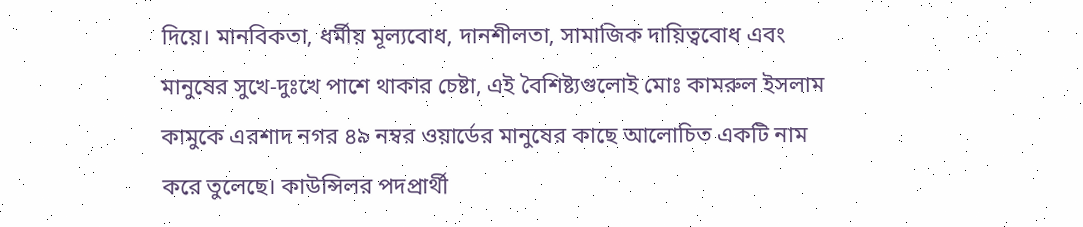দিয়ে। মানবিকতা, ধর্মীয় মূল্যবোধ, দানশীলতা, সামাজিক দায়িত্ববোধ এবং মানুষের সুখে-দুঃখে পাশে থাকার চেষ্টা, এই বৈশিষ্ট্যগুলোই মোঃ কামরুল ইসলাম কামুকে এরশাদ নগর ৪৯ নম্বর ওয়ার্ডের মানুষের কাছে আলোচিত একটি নাম করে তুলেছে। কাউন্সিলর পদপ্রার্থী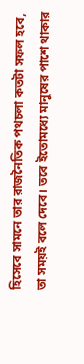হিসেবে সামনে তার রাজনৈতিক পথচলা কতটা সফল হবে, তা সময়ই বলে দেবে। তবে ইতোমধ্যে মানুষের পাশে থাকার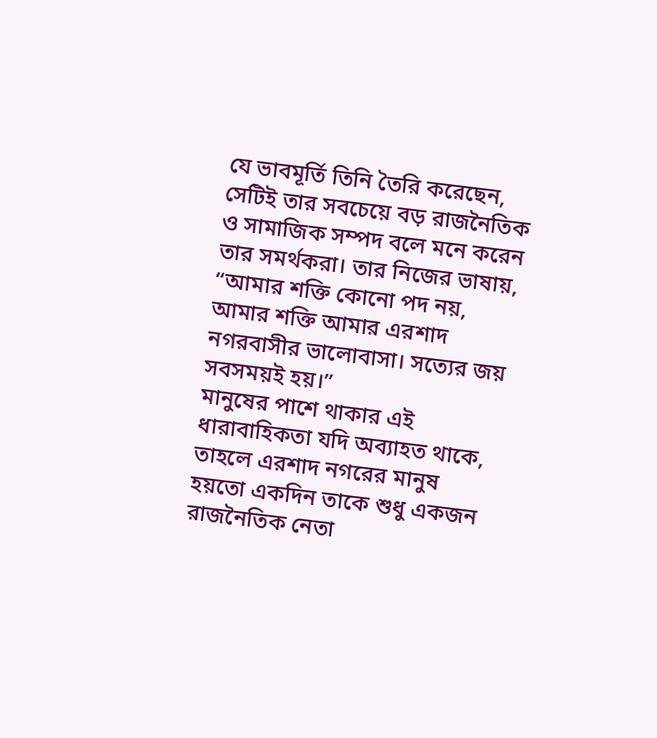যে ভাবমূর্তি তিনি তৈরি করেছেন, সেটিই তার সবচেয়ে বড় রাজনৈতিক ও সামাজিক সম্পদ বলে মনে করেন তার সমর্থকরা। তার নিজের ভাষায়, “আমার শক্তি কোনো পদ নয়, আমার শক্তি আমার এরশাদ নগরবাসীর ভালোবাসা। সত্যের জয় সবসময়ই হয়।”
মানুষের পাশে থাকার এই ধারাবাহিকতা যদি অব্যাহত থাকে, তাহলে এরশাদ নগরের মানুষ হয়তো একদিন তাকে শুধু একজন রাজনৈতিক নেতা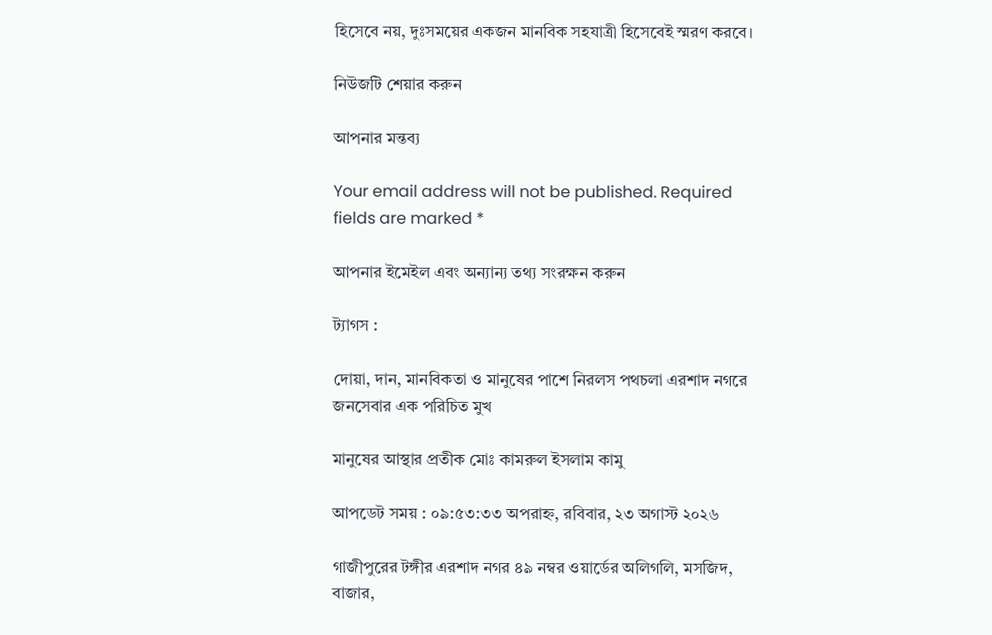হিসেবে নয়, দুঃসময়ের একজন মানবিক সহযাত্রী হিসেবেই স্মরণ করবে।

নিউজটি শেয়ার করুন

আপনার মন্তব্য

Your email address will not be published. Required fields are marked *

আপনার ইমেইল এবং অন্যান্য তথ্য সংরক্ষন করুন

ট্যাগস :

দোয়া, দান, মানবিকতা ও মানুষের পাশে নিরলস পথচলা এরশাদ নগরে জনসেবার এক পরিচিত মুখ

মানুষের আস্থার প্রতীক মোঃ কামরুল ইসলাম কামু

আপডেট সময় : ০৯:৫৩:৩৩ অপরাহ্ন, রবিবার, ২৩ অগাস্ট ২০২৬

গাজীপুরের টঙ্গীর এরশাদ নগর ৪৯ নম্বর ওয়ার্ডের অলিগলি, মসজিদ, বাজার,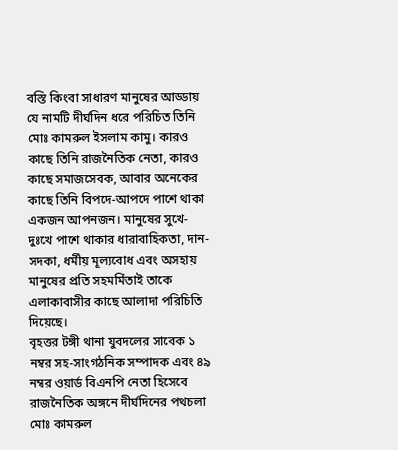বস্তি কিংবা সাধারণ মানুষের আড্ডায় যে নামটি দীর্ঘদিন ধরে পরিচিত তিনি মোঃ কামরুল ইসলাম কামু। কারও কাছে তিনি রাজনৈতিক নেতা, কারও কাছে সমাজসেবক, আবার অনেকের কাছে তিনি বিপদে-আপদে পাশে থাকা একজন আপনজন। মানুষের সুখে-দুঃখে পাশে থাকার ধারাবাহিকতা, দান-সদকা, ধর্মীয় মূল্যবোধ এবং অসহায় মানুষের প্রতি সহমর্মিতাই তাকে এলাকাবাসীর কাছে আলাদা পরিচিতি দিয়েছে।
বৃহত্তর টঙ্গী থানা যুবদলের সাবেক ১ নম্বর সহ-সাংগঠনিক সম্পাদক এবং ৪৯ নম্বর ওয়ার্ড বিএনপি নেতা হিসেবে রাজনৈতিক অঙ্গনে দীর্ঘদিনের পথচলা মোঃ কামরুল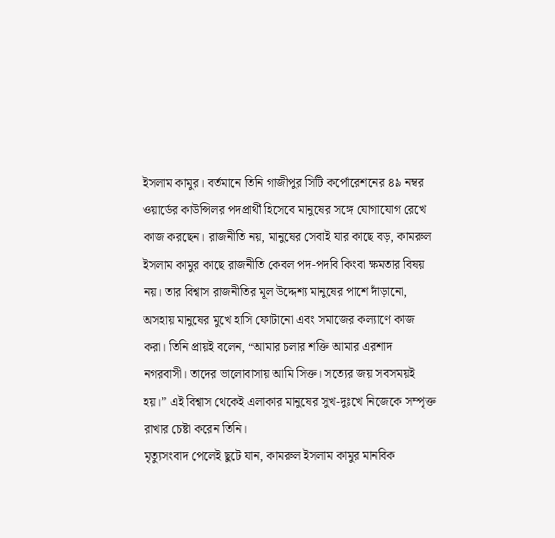ইসলাম কামুর। বর্তমানে তিনি গাজীপুর সিটি কর্পোরেশনের ৪৯ নম্বর ওয়ার্ডের কাউন্সিলর পদপ্রার্থী হিসেবে মানুষের সঙ্গে যোগাযোগ রেখে কাজ করছেন। রাজনীতি নয়, মানুষের সেবাই যার কাছে বড়, কামরুল ইসলাম কামুর কাছে রাজনীতি কেবল পদ-পদবি কিংবা ক্ষমতার বিষয় নয়। তার বিশ্বাস রাজনীতির মূল উদ্দেশ্য মানুষের পাশে দাঁড়ানো, অসহায় মানুষের মুখে হাসি ফোটানো এবং সমাজের কল্যাণে কাজ করা। তিনি প্রায়ই বলেন, “আমার চলার শক্তি আমার এরশাদ নগরবাসী। তাদের ভালোবাসায় আমি সিক্ত। সত্যের জয় সবসময়ই হয়।” এই বিশ্বাস থেকেই এলাকার মানুষের সুখ-দুঃখে নিজেকে সম্পৃক্ত রাখার চেষ্টা করেন তিনি।
মৃত্যুসংবাদ পেলেই ছুটে যান, কামরুল ইসলাম কামুর মানবিক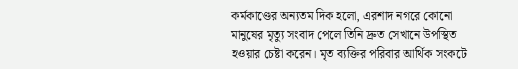কর্মকাণ্ডের অন্যতম দিক হলো, এরশাদ নগরে কোনো মানুষের মৃত্যু সংবাদ পেলে তিনি দ্রুত সেখানে উপস্থিত হওয়ার চেষ্টা করেন। মৃত ব্যক্তির পরিবার আর্থিক সংকটে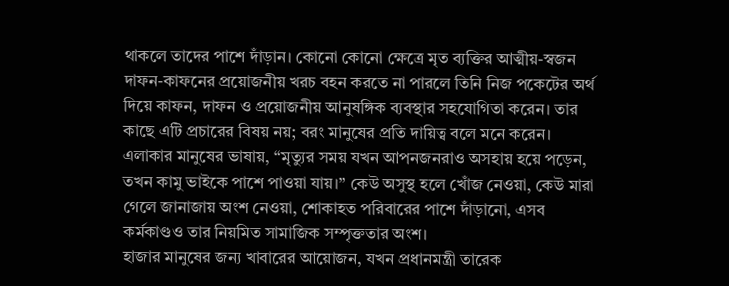থাকলে তাদের পাশে দাঁড়ান। কোনো কোনো ক্ষেত্রে মৃত ব্যক্তির আত্মীয়-স্বজন দাফন-কাফনের প্রয়োজনীয় খরচ বহন করতে না পারলে তিনি নিজ পকেটের অর্থ দিয়ে কাফন, দাফন ও প্রয়োজনীয় আনুষঙ্গিক ব্যবস্থার সহযোগিতা করেন। তার কাছে এটি প্রচারের বিষয় নয়; বরং মানুষের প্রতি দায়িত্ব বলে মনে করেন। এলাকার মানুষের ভাষায়, “মৃত্যুর সময় যখন আপনজনরাও অসহায় হয়ে পড়েন, তখন কামু ভাইকে পাশে পাওয়া যায়।” কেউ অসুস্থ হলে খোঁজ নেওয়া, কেউ মারা গেলে জানাজায় অংশ নেওয়া, শোকাহত পরিবারের পাশে দাঁড়ানো, এসব কর্মকাণ্ডও তার নিয়মিত সামাজিক সম্পৃক্ততার অংশ।
হাজার মানুষের জন্য খাবারের আয়োজন, যখন প্রধানমন্ত্রী তারেক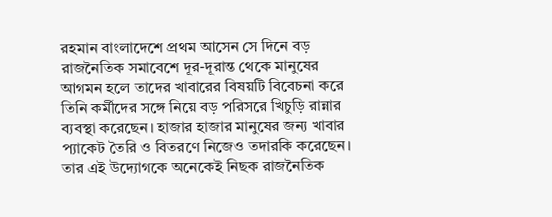রহমান বাংলাদেশে প্রথম আসেন সে দিনে বড় রাজনৈতিক সমাবেশে দূর-দূরান্ত থেকে মানুষের আগমন হলে তাদের খাবারের বিষয়টি বিবেচনা করে তিনি কর্মীদের সঙ্গে নিয়ে বড় পরিসরে খিচুড়ি রান্নার ব্যবস্থা করেছেন। হাজার হাজার মানুষের জন্য খাবার প্যাকেট তৈরি ও বিতরণে নিজেও তদারকি করেছেন। তার এই উদ্যোগকে অনেকেই নিছক রাজনৈতিক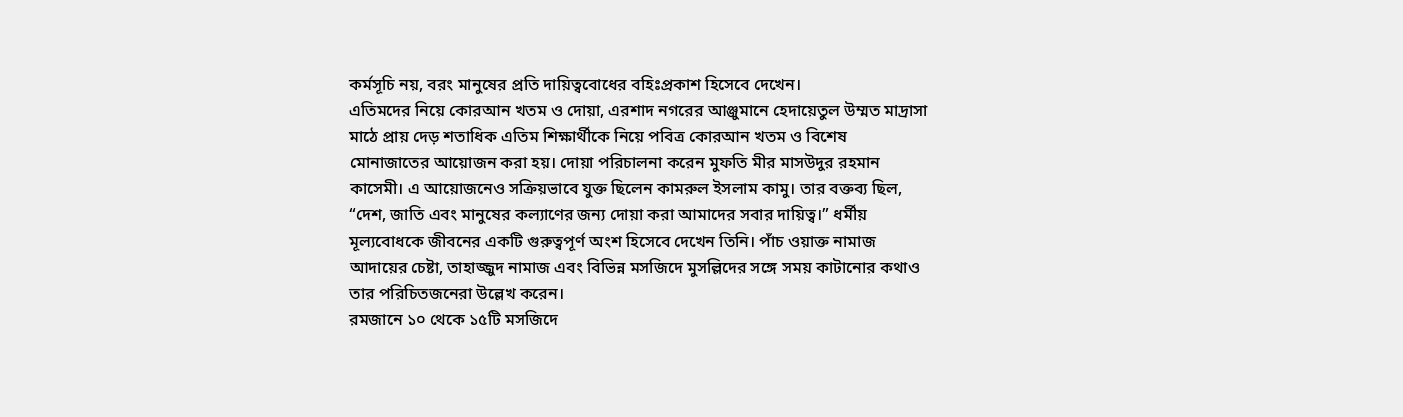কর্মসূচি নয়, বরং মানুষের প্রতি দায়িত্ববোধের বহিঃপ্রকাশ হিসেবে দেখেন।
এতিমদের নিয়ে কোরআন খতম ও দোয়া, এরশাদ নগরের আঞ্জুমানে হেদায়েতুল উম্মত মাদ্রাসা মাঠে প্রায় দেড় শতাধিক এতিম শিক্ষার্থীকে নিয়ে পবিত্র কোরআন খতম ও বিশেষ মোনাজাতের আয়োজন করা হয়। দোয়া পরিচালনা করেন মুফতি মীর মাসউদুর রহমান কাসেমী। এ আয়োজনেও সক্রিয়ভাবে যুক্ত ছিলেন কামরুল ইসলাম কামু। তার বক্তব্য ছিল, “দেশ, জাতি এবং মানুষের কল্যাণের জন্য দোয়া করা আমাদের সবার দায়িত্ব।” ধর্মীয় মূল্যবোধকে জীবনের একটি গুরুত্বপূর্ণ অংশ হিসেবে দেখেন তিনি। পাঁচ ওয়াক্ত নামাজ আদায়ের চেষ্টা, তাহাজ্জুদ নামাজ এবং বিভিন্ন মসজিদে মুসল্লিদের সঙ্গে সময় কাটানোর কথাও তার পরিচিতজনেরা উল্লেখ করেন।
রমজানে ১০ থেকে ১৫টি মসজিদে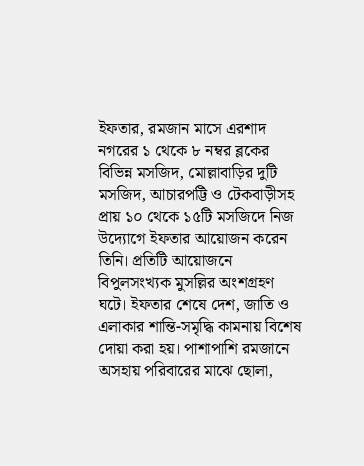ইফতার, রমজান মাসে এরশাদ নগরের ১ থেকে ৮ নম্বর ব্লকের বিভিন্ন মসজিদ, মোল্লাবাড়ির দুটি মসজিদ, আচারপট্টি ও টেকবাড়ীসহ প্রায় ১০ থেকে ১৫টি মসজিদে নিজ উদ্যোগে ইফতার আয়োজন করেন তিনি। প্রতিটি আয়োজনে বিপুলসংখ্যক মুসল্লির অংশগ্রহণ ঘটে। ইফতার শেষে দেশ, জাতি ও এলাকার শান্তি-সমৃদ্ধি কামনায় বিশেষ দোয়া করা হয়। পাশাপাশি রমজানে অসহায় পরিবারের মাঝে ছোলা,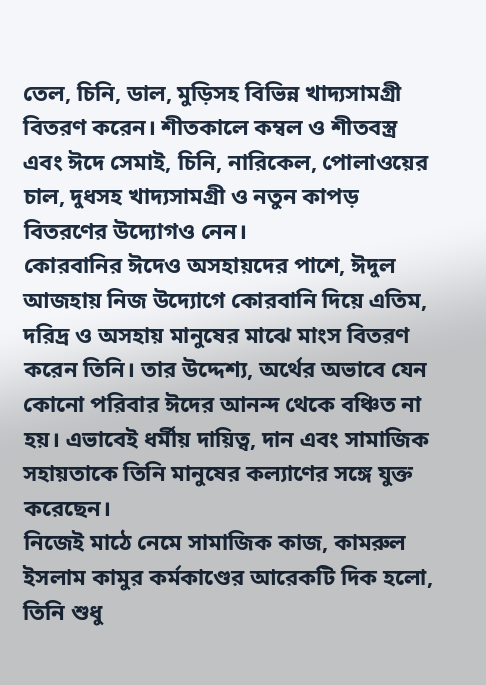তেল, চিনি, ডাল, মুড়িসহ বিভিন্ন খাদ্যসামগ্রী বিতরণ করেন। শীতকালে কম্বল ও শীতবস্ত্র এবং ঈদে সেমাই, চিনি, নারিকেল, পোলাওয়ের চাল, দুধসহ খাদ্যসামগ্রী ও নতুন কাপড় বিতরণের উদ্যোগও নেন।
কোরবানির ঈদেও অসহায়দের পাশে, ঈদুল আজহায় নিজ উদ্যোগে কোরবানি দিয়ে এতিম, দরিদ্র ও অসহায় মানুষের মাঝে মাংস বিতরণ করেন তিনি। তার উদ্দেশ্য, অর্থের অভাবে যেন কোনো পরিবার ঈদের আনন্দ থেকে বঞ্চিত না হয়। এভাবেই ধর্মীয় দায়িত্ব, দান এবং সামাজিক সহায়তাকে তিনি মানুষের কল্যাণের সঙ্গে যুক্ত করেছেন।
নিজেই মাঠে নেমে সামাজিক কাজ, কামরুল ইসলাম কামুর কর্মকাণ্ডের আরেকটি দিক হলো, তিনি শুধু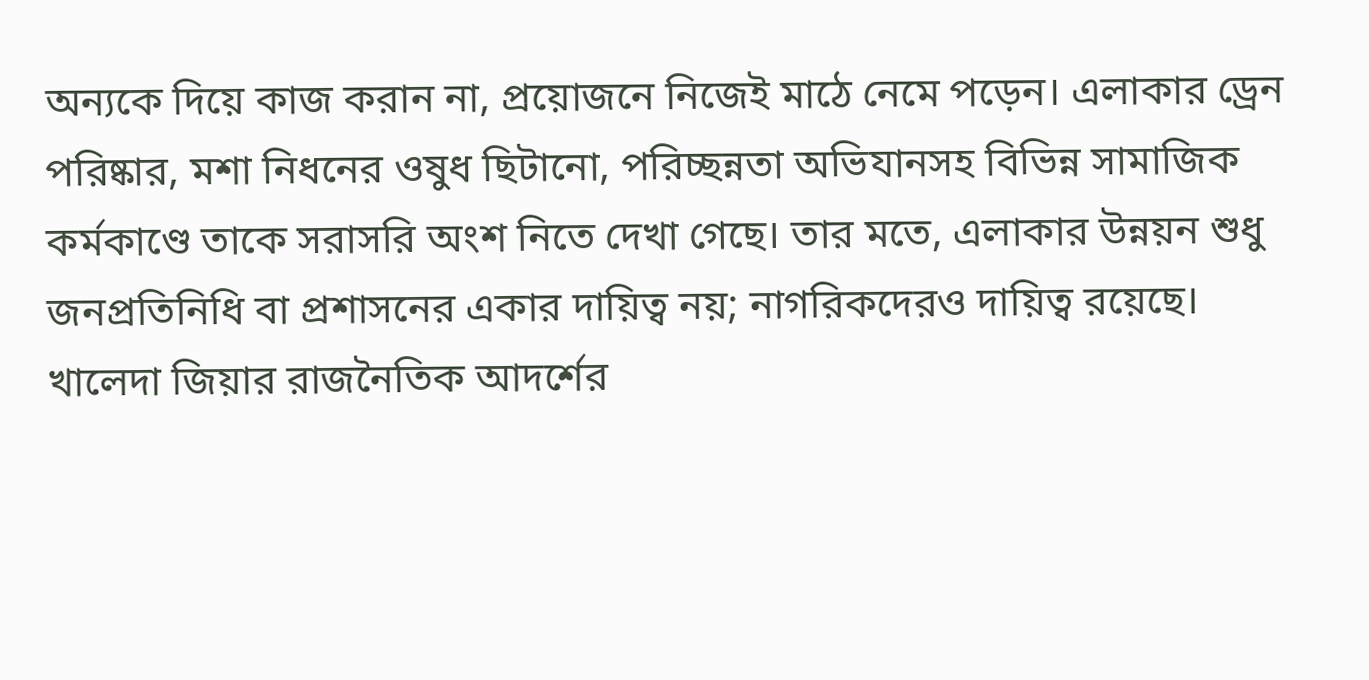অন্যকে দিয়ে কাজ করান না, প্রয়োজনে নিজেই মাঠে নেমে পড়েন। এলাকার ড্রেন পরিষ্কার, মশা নিধনের ওষুধ ছিটানো, পরিচ্ছন্নতা অভিযানসহ বিভিন্ন সামাজিক কর্মকাণ্ডে তাকে সরাসরি অংশ নিতে দেখা গেছে। তার মতে, এলাকার উন্নয়ন শুধু জনপ্রতিনিধি বা প্রশাসনের একার দায়িত্ব নয়; নাগরিকদেরও দায়িত্ব রয়েছে।
খালেদা জিয়ার রাজনৈতিক আদর্শের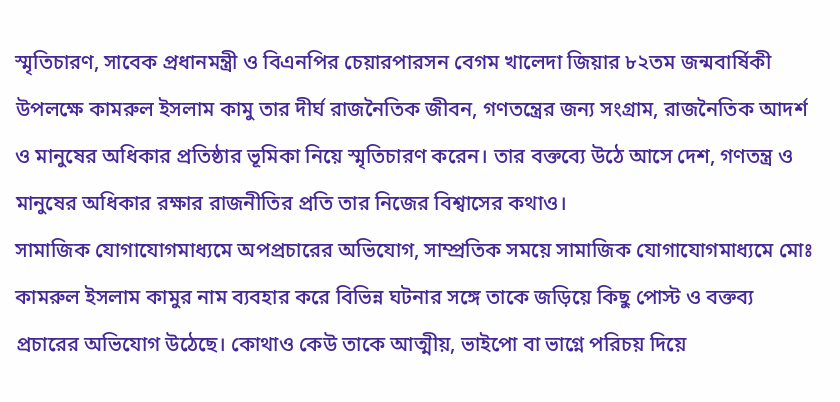স্মৃতিচারণ, সাবেক প্রধানমন্ত্রী ও বিএনপির চেয়ারপারসন বেগম খালেদা জিয়ার ৮২তম জন্মবার্ষিকী উপলক্ষে কামরুল ইসলাম কামু তার দীর্ঘ রাজনৈতিক জীবন, গণতন্ত্রের জন্য সংগ্রাম, রাজনৈতিক আদর্শ ও মানুষের অধিকার প্রতিষ্ঠার ভূমিকা নিয়ে স্মৃতিচারণ করেন। তার বক্তব্যে উঠে আসে দেশ, গণতন্ত্র ও মানুষের অধিকার রক্ষার রাজনীতির প্রতি তার নিজের বিশ্বাসের কথাও।
সামাজিক যোগাযোগমাধ্যমে অপপ্রচারের অভিযোগ, সাম্প্রতিক সময়ে সামাজিক যোগাযোগমাধ্যমে মোঃ কামরুল ইসলাম কামুর নাম ব্যবহার করে বিভিন্ন ঘটনার সঙ্গে তাকে জড়িয়ে কিছু পোস্ট ও বক্তব্য প্রচারের অভিযোগ উঠেছে। কোথাও কেউ তাকে আত্মীয়, ভাইপো বা ভাগ্নে পরিচয় দিয়ে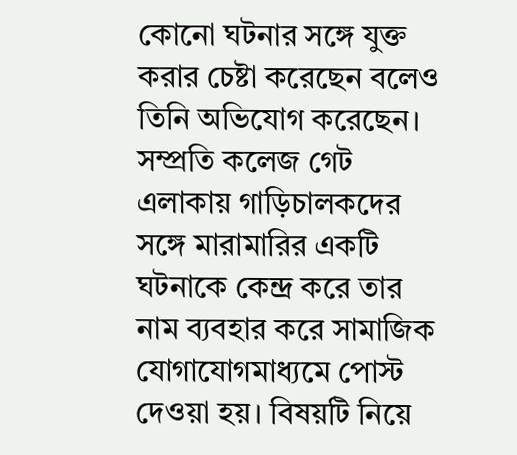কোনো ঘটনার সঙ্গে যুক্ত করার চেষ্টা করেছেন বলেও তিনি অভিযোগ করেছেন। সম্প্রতি কলেজ গেট এলাকায় গাড়িচালকদের সঙ্গে মারামারির একটি ঘটনাকে কেন্দ্র করে তার নাম ব্যবহার করে সামাজিক যোগাযোগমাধ্যমে পোস্ট দেওয়া হয়। বিষয়টি নিয়ে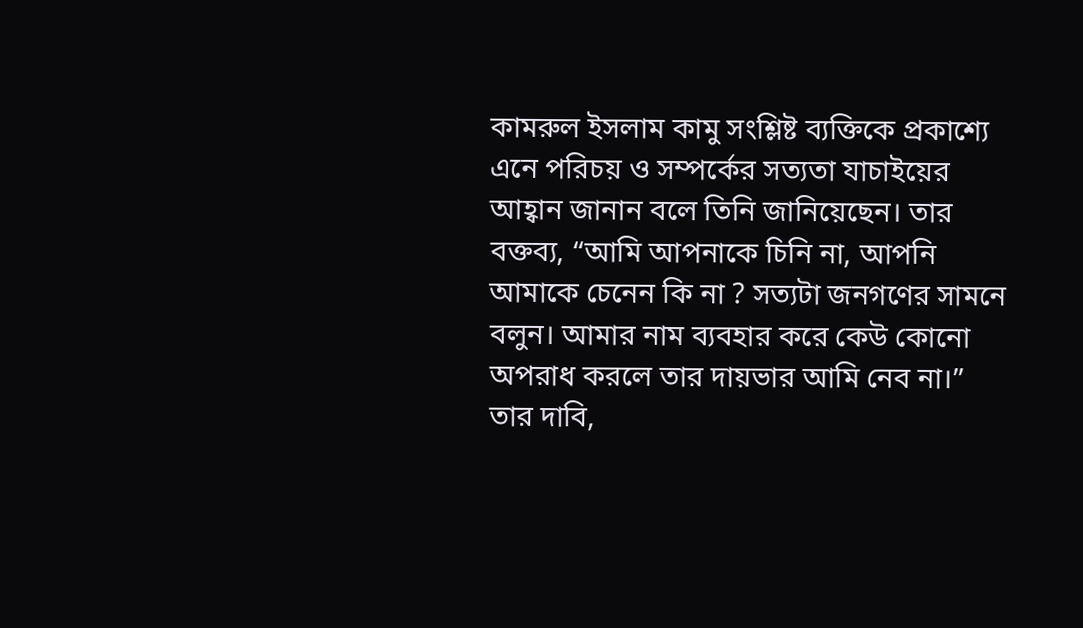কামরুল ইসলাম কামু সংশ্লিষ্ট ব্যক্তিকে প্রকাশ্যে এনে পরিচয় ও সম্পর্কের সত্যতা যাচাইয়ের আহ্বান জানান বলে তিনি জানিয়েছেন। তার বক্তব্য, “আমি আপনাকে চিনি না, আপনি আমাকে চেনেন কি না ? সত্যটা জনগণের সামনে বলুন। আমার নাম ব্যবহার করে কেউ কোনো অপরাধ করলে তার দায়ভার আমি নেব না।” তার দাবি,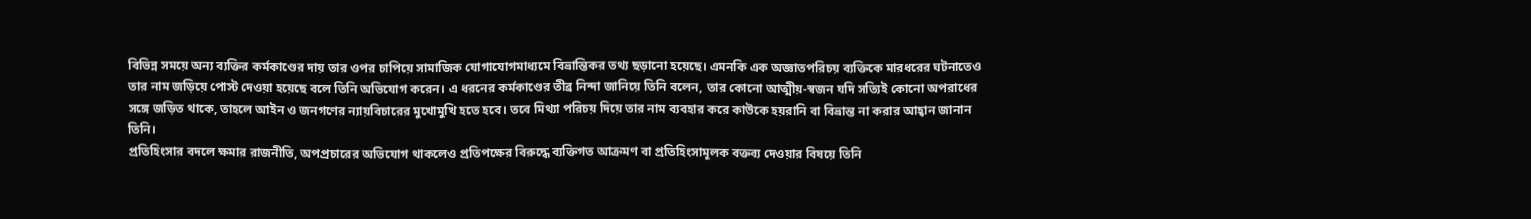বিভিন্ন সময়ে অন্য ব্যক্তির কর্মকাণ্ডের দায় তার ওপর চাপিয়ে সামাজিক যোগাযোগমাধ্যমে বিভ্রান্তিকর তথ্য ছড়ানো হয়েছে। এমনকি এক অজ্ঞাতপরিচয় ব্যক্তিকে মারধরের ঘটনাতেও তার নাম জড়িয়ে পোস্ট দেওয়া হয়েছে বলে তিনি অভিযোগ করেন। এ ধরনের কর্মকাণ্ডের তীব্র নিন্দা জানিয়ে তিনি বলেন, তার কোনো আত্মীয়-স্বজন যদি সত্যিই কোনো অপরাধের সঙ্গে জড়িত থাকে, তাহলে আইন ও জনগণের ন্যায়বিচারের মুখোমুখি হতে হবে। তবে মিথ্যা পরিচয় দিয়ে তার নাম ব্যবহার করে কাউকে হয়রানি বা বিভ্রান্ত না করার আহ্বান জানান তিনি।
প্রতিহিংসার বদলে ক্ষমার রাজনীতি, অপপ্রচারের অভিযোগ থাকলেও প্রতিপক্ষের বিরুদ্ধে ব্যক্তিগত আক্রমণ বা প্রতিহিংসামূলক বক্তব্য দেওয়ার বিষয়ে তিনি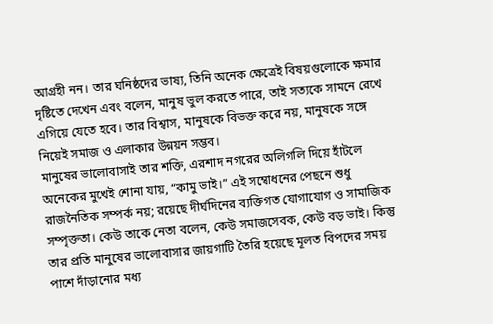আগ্রহী নন। তার ঘনিষ্ঠদের ভাষ্য, তিনি অনেক ক্ষেত্রেই বিষয়গুলোকে ক্ষমার দৃষ্টিতে দেখেন এবং বলেন, মানুষ ভুল করতে পারে, তাই সত্যকে সামনে রেখে এগিয়ে যেতে হবে। তার বিশ্বাস, মানুষকে বিভক্ত করে নয়, মানুষকে সঙ্গে নিয়েই সমাজ ও এলাকার উন্নয়ন সম্ভব।
মানুষের ভালোবাসাই তার শক্তি, এরশাদ নগরের অলিগলি দিয়ে হাঁটলে অনেকের মুখেই শোনা যায়, “কামু ভাই।” এই সম্বোধনের পেছনে শুধু রাজনৈতিক সম্পর্ক নয়; রয়েছে দীর্ঘদিনের ব্যক্তিগত যোগাযোগ ও সামাজিক সম্পৃক্ততা। কেউ তাকে নেতা বলেন, কেউ সমাজসেবক, কেউ বড় ভাই। কিন্তু তার প্রতি মানুষের ভালোবাসার জায়গাটি তৈরি হয়েছে মূলত বিপদের সময় পাশে দাঁড়ানোর মধ্য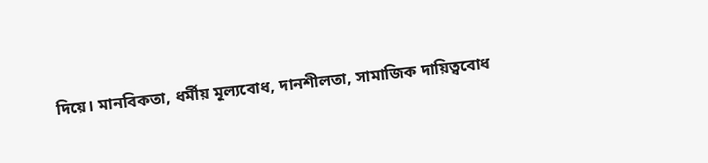দিয়ে। মানবিকতা, ধর্মীয় মূল্যবোধ, দানশীলতা, সামাজিক দায়িত্ববোধ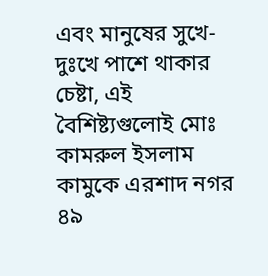এবং মানুষের সুখে-দুঃখে পাশে থাকার চেষ্টা, এই বৈশিষ্ট্যগুলোই মোঃ কামরুল ইসলাম কামুকে এরশাদ নগর ৪৯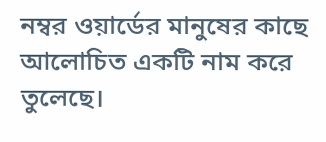নম্বর ওয়ার্ডের মানুষের কাছে আলোচিত একটি নাম করে তুলেছে।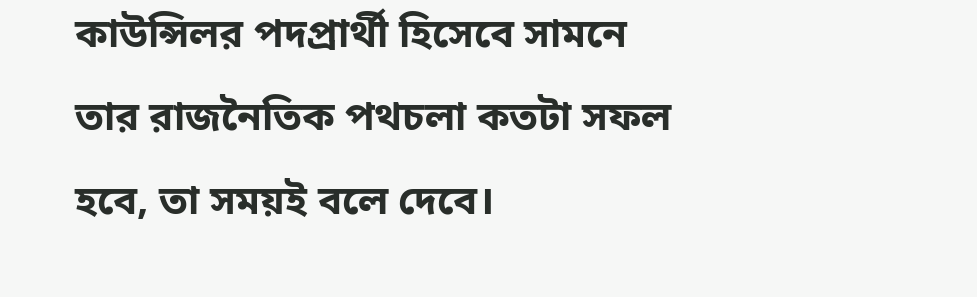কাউন্সিলর পদপ্রার্থী হিসেবে সামনে তার রাজনৈতিক পথচলা কতটা সফল হবে, তা সময়ই বলে দেবে।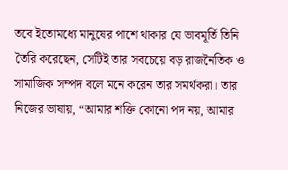তবে ইতোমধ্যে মানুষের পাশে থাকার যে ভাবমূর্তি তিনি তৈরি করেছেন, সেটিই তার সবচেয়ে বড় রাজনৈতিক ও সামাজিক সম্পদ বলে মনে করেন তার সমর্থকরা। তার নিজের ভাষায়, “আমার শক্তি কোনো পদ নয়, আমার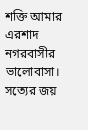শক্তি আমার এরশাদ নগরবাসীর ভালোবাসা। সত্যের জয়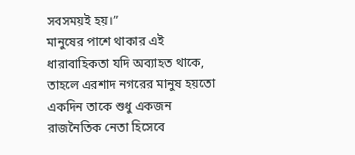সবসময়ই হয়।”
মানুষের পাশে থাকার এই ধারাবাহিকতা যদি অব্যাহত থাকে, তাহলে এরশাদ নগরের মানুষ হয়তো একদিন তাকে শুধু একজন রাজনৈতিক নেতা হিসেবে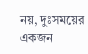নয়, দুঃসময়ের একজন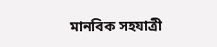মানবিক সহযাত্রী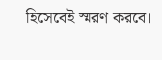হিসেবেই স্মরণ করবে।